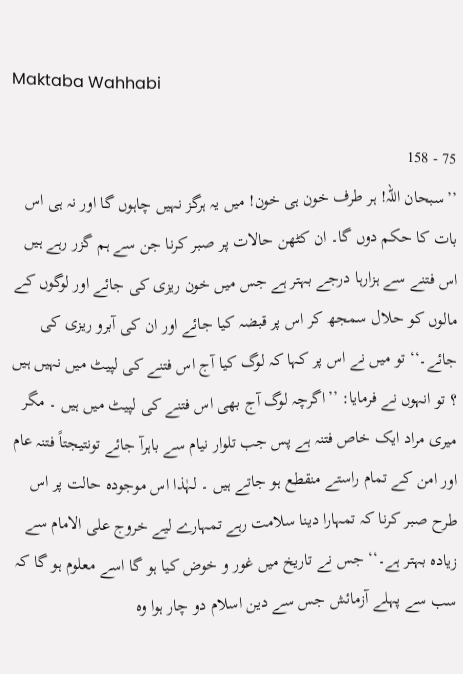Maktaba Wahhabi

75 - 158
’’سبحان اللہ! ہر طرف خون ہی خون! میں یہ ہرگز نہیں چاہوں گا اور نہ ہی اس بات کا حکم دوں گا۔ ان کٹھن حالات پر صبر کرنا جن سے ہم گزر رہے ہیں اس فتنے سے ہزارہا درجے بہتر ہے جس میں خون ریزی کی جائے اور لوگوں کے مالوں کو حلال سمجھ کر اس پر قبضہ کیا جائے اور ان کی آبرو ریزی کی جائے۔‘‘ تو میں نے اس پر کہا کہ لوگ کیا آج اس فتنے کی لپیٹ میں نہیں ہیں ؟ تو انہوں نے فرمایا: ’’اگرچہ لوگ آج بھی اس فتنے کی لپیٹ میں ہیں ۔ مگر میری مراد ایک خاص فتنہ ہے پس جب تلوار نیام سے باہرآ جائے تونتیجتاً فتنہ عام اور امن کے تمام راستے منقطع ہو جاتے ہیں ۔ لہٰذا اس موجودہ حالت پر اس طرح صبر کرنا کہ تمہارا دینا سلامت رہے تمہارے لیے خروج علی الامام سے زیادہ بہتر ہے۔‘‘ جس نے تاریخ میں غور و خوض کیا ہو گا اسے معلوم ہو گا کہ سب سے پہلے آزمائش جس سے دین اسلام دو چار ہوا وہ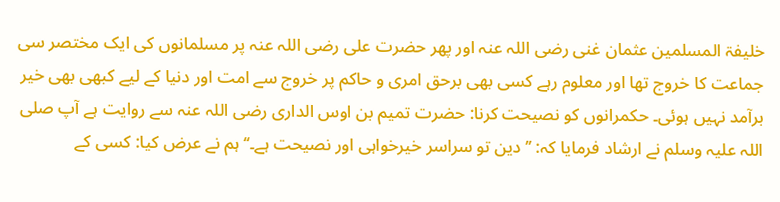خلیفۃ المسلمین عثمان غنی رضی اللہ عنہ اور پھر حضرت علی رضی اللہ عنہ پر مسلمانوں کی ایک مختصر سی جماعت کا خروج تھا اور معلوم رہے کسی بھی برحق امری و حاکم پر خروج سے امت اور دنیا کے لیے کبھی بھی خیر برآمد نہیں ہوئی۔ حکمرانوں کو نصیحت کرنا: حضرت تمیم بن اوس الداری رضی اللہ عنہ سے روایت ہے آپ صلی اللہ علیہ وسلم نے ارشاد فرمایا کہ: ’’دین تو سراسر خیرخواہی اور نصیحت ہے۔‘‘ ہم نے عرض کیا: کسی کے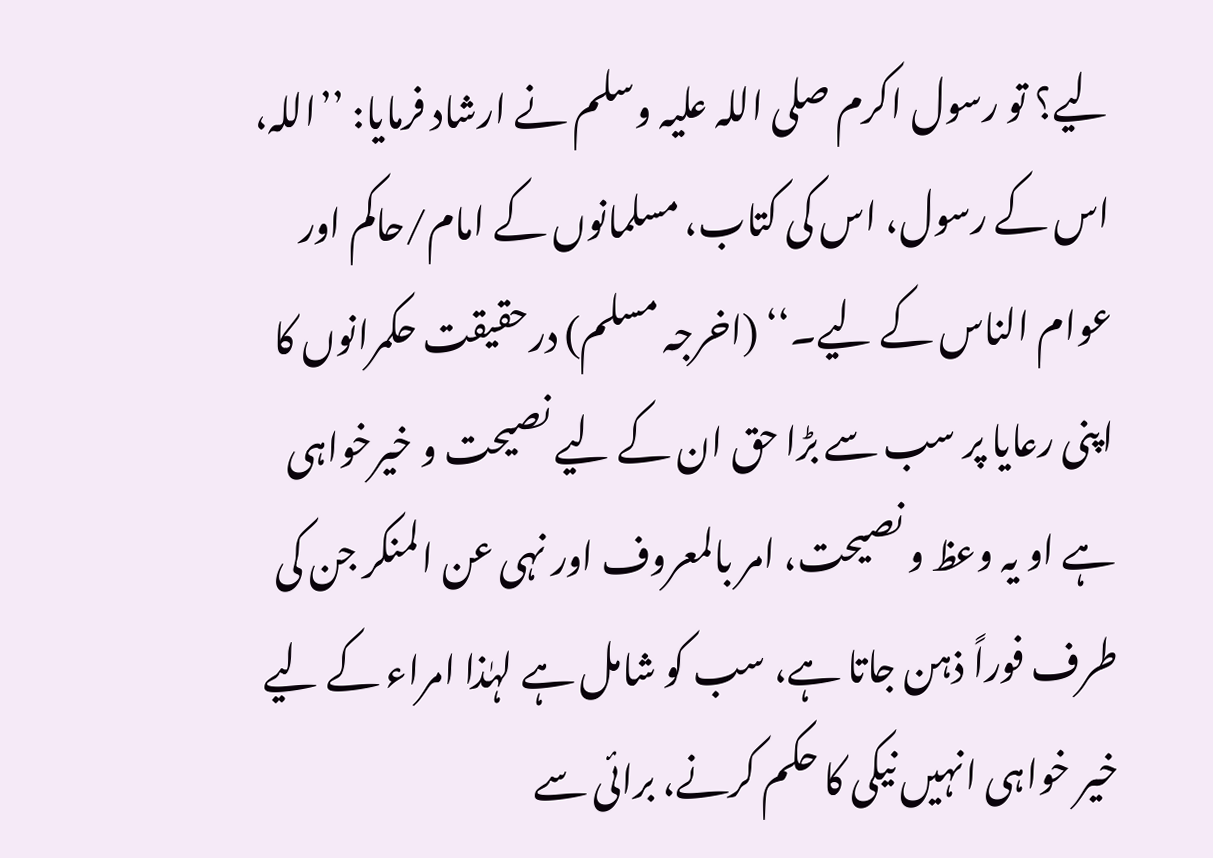لیے؟ تو رسول اکرم صلی اللہ علیہ وسلم نے ارشاد فرمایا: ’’اللہ، اس کے رسول، اس کی کتاب، مسلمانوں کے امام/حاکم اور عوام الناس کے لیے۔‘‘ (اخرجہ مسلم) درحقیقت حکمرانوں کا اپنی رعایا پر سب سے بڑا حق ان کے لیے نصیحت و خیرخواہی ہے او یہ وعظ و نصیحت، امر بالمعروف اور نہی عن المنکر جن کی طرف فوراً ذہن جاتا ہے، سب کو شامل ہے لہٰذا امراء کے لیے خیر خواہی انہیں نیکی کا حکم کرنے، برائی سے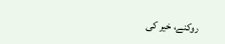روکنے، خیر کی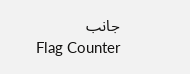جانب
Flag Counter